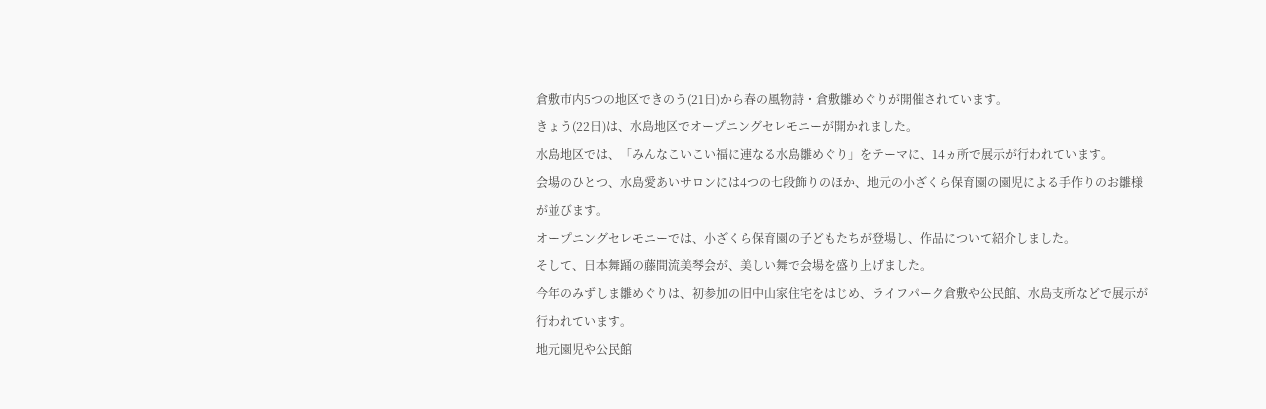倉敷市内5つの地区できのう(21日)から春の風物詩・倉敷雛めぐりが開催されています。
きょう(22日)は、水島地区でオープニングセレモニーが開かれました。
水島地区では、「みんなこいこい福に連なる水島雛めぐり」をテーマに、14ヵ所で展示が行われています。
会場のひとつ、水島愛あいサロンには4つの七段飾りのほか、地元の小ざくら保育園の園児による手作りのお雛様が並びます。
オープニングセレモニーでは、小ざくら保育園の子どもたちが登場し、作品について紹介しました。
そして、日本舞踊の藤間流美琴会が、美しい舞で会場を盛り上げました。
今年のみずしま雛めぐりは、初参加の旧中山家住宅をはじめ、ライフパーク倉敷や公民館、水島支所などで展示が行われています。
地元園児や公民館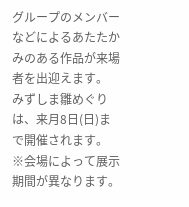グループのメンバーなどによるあたたかみのある作品が来場者を出迎えます。
みずしま雛めぐりは、来月8日(日)まで開催されます。
※会場によって展示期間が異なります。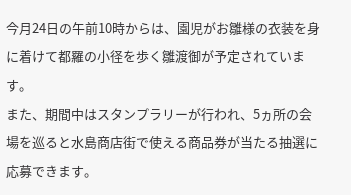今月24日の午前10時からは、園児がお雛様の衣装を身に着けて都羅の小径を歩く雛渡御が予定されています。
また、期間中はスタンプラリーが行われ、5ヵ所の会場を巡ると水島商店街で使える商品券が当たる抽選に応募できます。